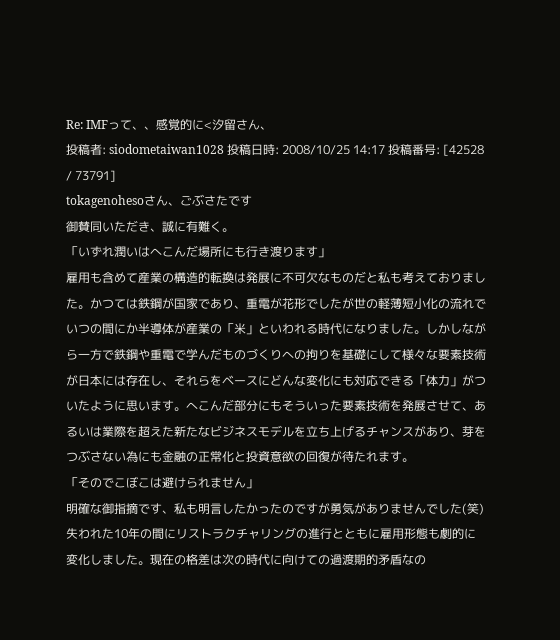Re: IMFって、、感覚的に<汐留さん、
投稿者: siodometaiwan1028 投稿日時: 2008/10/25 14:17 投稿番号: [42528 / 73791]
tokagenohesoさん、ごぶさたです
御賛同いただき、誠に有難く。
「いずれ潤いはへこんだ場所にも行き渡ります」
雇用も含めて産業の構造的転換は発展に不可欠なものだと私も考えておりました。かつては鉄鋼が国家であり、重電が花形でしたが世の軽薄短小化の流れでいつの間にか半導体が産業の「米」といわれる時代になりました。しかしながら一方で鉄鋼や重電で学んだものづくりへの拘りを基礎にして様々な要素技術が日本には存在し、それらをベースにどんな変化にも対応できる「体力」がついたように思います。へこんだ部分にもそういった要素技術を発展させて、あるいは業際を超えた新たなビジネスモデルを立ち上げるチャンスがあり、芽をつぶさない為にも金融の正常化と投資意欲の回復が待たれます。
「そのでこぼこは避けられません」
明確な御指摘です、私も明言したかったのですが勇気がありませんでした(笑)失われた10年の間にリストラクチャリングの進行とともに雇用形態も劇的に変化しました。現在の格差は次の時代に向けての過渡期的矛盾なの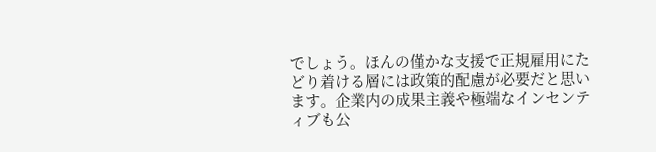でしょう。ほんの僅かな支援で正規雇用にたどり着ける層には政策的配慮が必要だと思います。企業内の成果主義や極端なインセンティブも公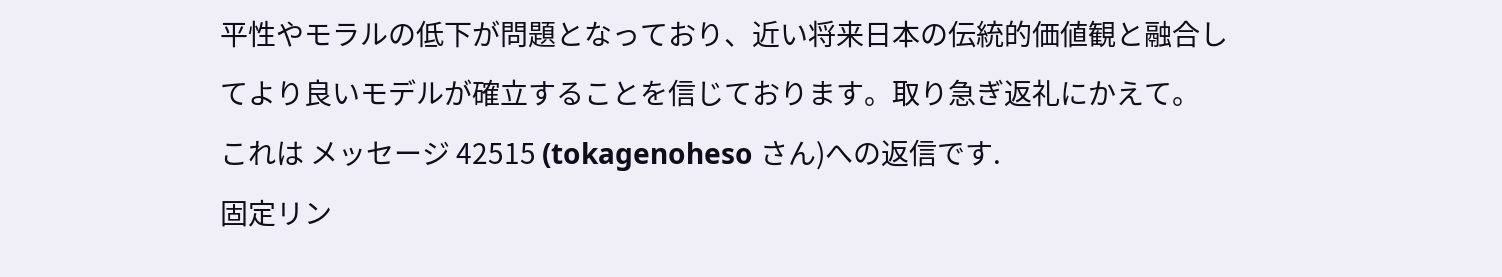平性やモラルの低下が問題となっており、近い将来日本の伝統的価値観と融合してより良いモデルが確立することを信じております。取り急ぎ返礼にかえて。
これは メッセージ 42515 (tokagenoheso さん)への返信です.
固定リン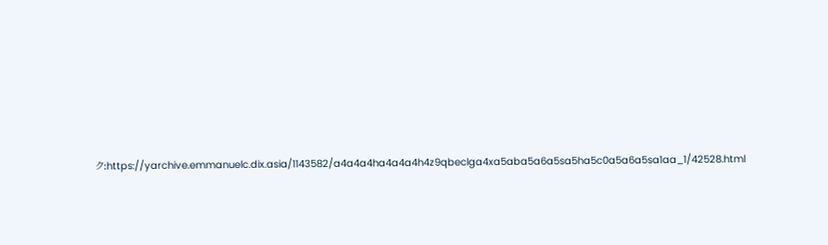ク:https://yarchive.emmanuelc.dix.asia/1143582/a4a4a4ha4a4a4h4z9qbeclga4xa5aba5a6a5sa5ha5c0a5a6a5sa1aa_1/42528.html